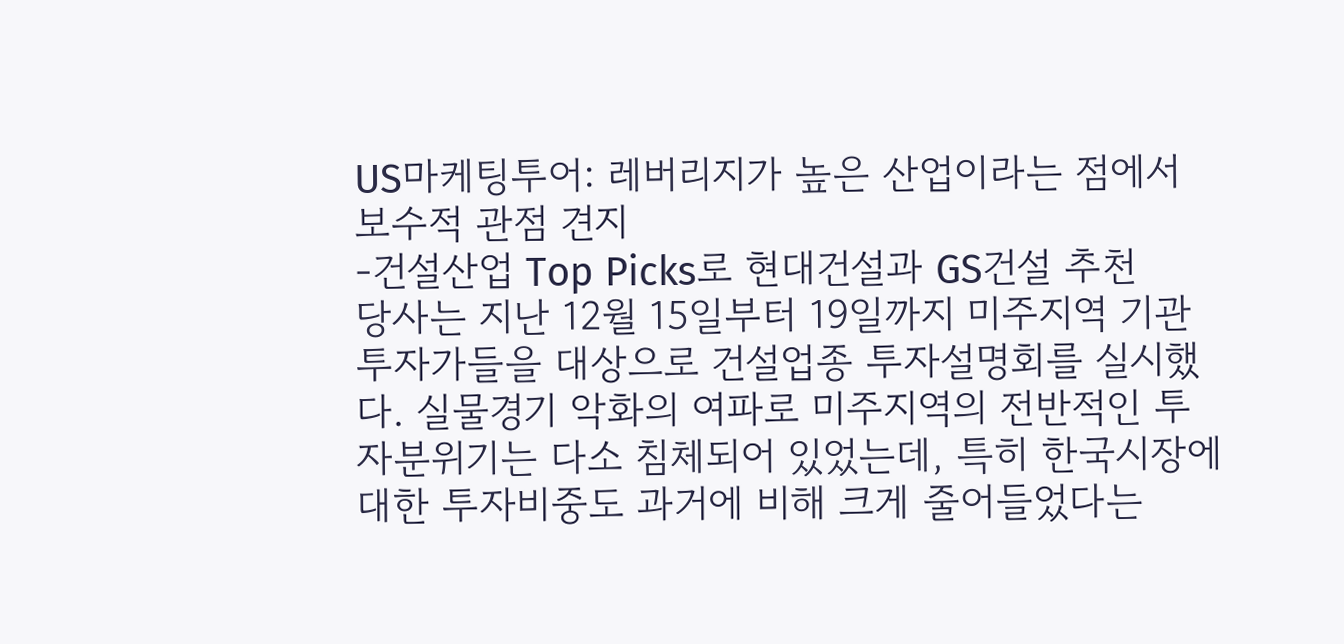US마케팅투어: 레버리지가 높은 산업이라는 점에서 보수적 관점 견지
-건설산업 Top Picks로 현대건설과 GS건설 추천
당사는 지난 12월 15일부터 19일까지 미주지역 기관투자가들을 대상으로 건설업종 투자설명회를 실시했다. 실물경기 악화의 여파로 미주지역의 전반적인 투자분위기는 다소 침체되어 있었는데, 특히 한국시장에 대한 투자비중도 과거에 비해 크게 줄어들었다는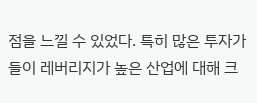점을 느낄 수 있었다. 특히 많은 투자가들이 레버리지가 높은 산업에 대해 크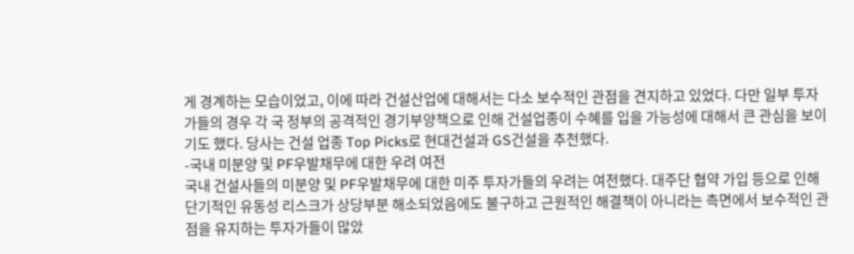게 경계하는 모습이었고, 이에 따라 건설산업에 대해서는 다소 보수적인 관점을 견지하고 있었다. 다만 일부 투자가들의 경우 각 국 정부의 공격적인 경기부양책으로 인해 건설업종이 수혜를 입을 가능성에 대해서 큰 관심을 보이기도 했다. 당사는 건설 업종 Top Picks로 현대건설과 GS건설을 추천했다.
-국내 미분양 및 PF우발채무에 대한 우려 여전
국내 건설사들의 미분양 및 PF우발채무에 대한 미주 투자가들의 우려는 여전했다. 대주단 협약 가입 등으로 인해 단기적인 유동성 리스크가 상당부분 해소되었음에도 불구하고 근원적인 해결책이 아니라는 측면에서 보수적인 관점을 유지하는 투자가들이 많았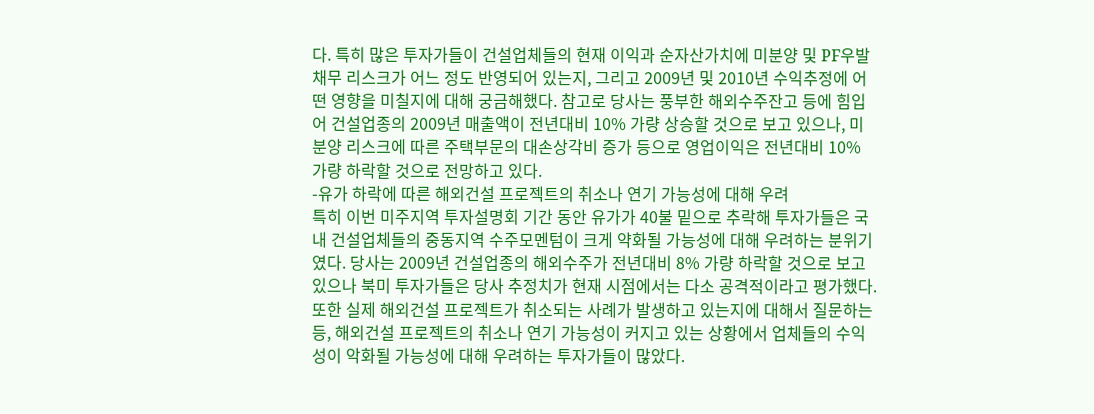다. 특히 많은 투자가들이 건설업체들의 현재 이익과 순자산가치에 미분양 및 PF우발채무 리스크가 어느 정도 반영되어 있는지, 그리고 2009년 및 2010년 수익추정에 어떤 영향을 미칠지에 대해 궁금해했다. 참고로 당사는 풍부한 해외수주잔고 등에 힘입어 건설업종의 2009년 매출액이 전년대비 10% 가량 상승할 것으로 보고 있으나, 미분양 리스크에 따른 주택부문의 대손상각비 증가 등으로 영업이익은 전년대비 10% 가량 하락할 것으로 전망하고 있다.
-유가 하락에 따른 해외건설 프로젝트의 취소나 연기 가능성에 대해 우려
특히 이번 미주지역 투자설명회 기간 동안 유가가 40불 밑으로 추락해 투자가들은 국내 건설업체들의 중동지역 수주모멘텀이 크게 약화될 가능성에 대해 우려하는 분위기였다. 당사는 2009년 건설업종의 해외수주가 전년대비 8% 가량 하락할 것으로 보고 있으나 북미 투자가들은 당사 추정치가 현재 시점에서는 다소 공격적이라고 평가했다. 또한 실제 해외건설 프로젝트가 취소되는 사례가 발생하고 있는지에 대해서 질문하는 등, 해외건설 프로젝트의 취소나 연기 가능성이 커지고 있는 상황에서 업체들의 수익성이 악화될 가능성에 대해 우려하는 투자가들이 많았다.